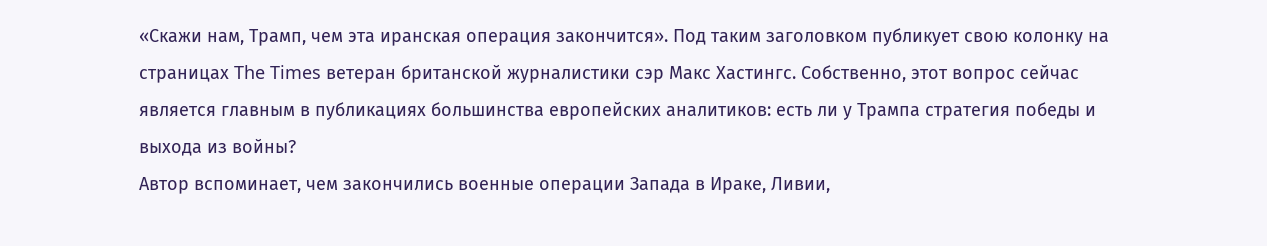«Скажи нам, Трамп, чем эта иранская операция закончится». Под таким заголовком публикует свою колонку на страницах The Times ветеран британской журналистики сэр Макс Хастингс. Собственно, этот вопрос сейчас является главным в публикациях большинства европейских аналитиков: есть ли у Трампа стратегия победы и выхода из войны?
Автор вспоминает, чем закончились военные операции Запада в Ираке, Ливии,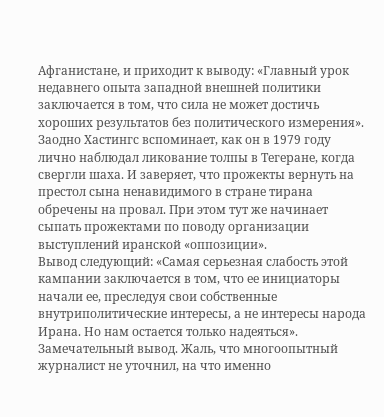Афганистане, и приходит к выводу: «Главный урок недавнего опыта западной внешней политики заключается в том, что сила не может достичь хороших результатов без политического измерения».
Заодно Хастингс вспоминает, как он в 1979 году лично наблюдал ликование толпы в Тегеране, когда свергли шаха. И заверяет, что прожекты вернуть на престол сына ненавидимого в стране тирана обречены на провал. При этом тут же начинает сыпать прожектами по поводу организации выступлений иранской «оппозиции».
Вывод следующий: «Самая серьезная слабость этой кампании заключается в том, что ее инициаторы начали ее, преследуя свои собственные внутриполитические интересы, а не интересы народа Ирана. Но нам остается только надеяться».
Замечательный вывод. Жаль, что многоопытный журналист не уточнил, на что именно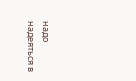надо надеяться в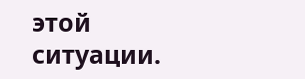этой ситуации.